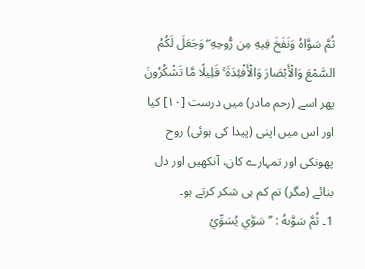ثُمَّ سَوَّاهُ وَنَفَخَ فِيهِ مِن رُّوحِهِ ۖ وَجَعَلَ لَكُمُ السَّمْعَ وَالْأَبْصَارَ وَالْأَفْئِدَةَ ۚ قَلِيلًا مَّا تَشْكُرُونَ
پھر اسے (رحم مادر) میں درست [١٠] کیا اور اس میں اپنی (پیدا کی ہوئی) روح پھونکی اور تمہارے کان، آنکھیں اور دل بنائے (مگر) تم کم ہی شکر کرتے ہو۔
1۔ ثُمَّ سَوّٰىهُ : ’’سَوّٰي يُسَوِّيْ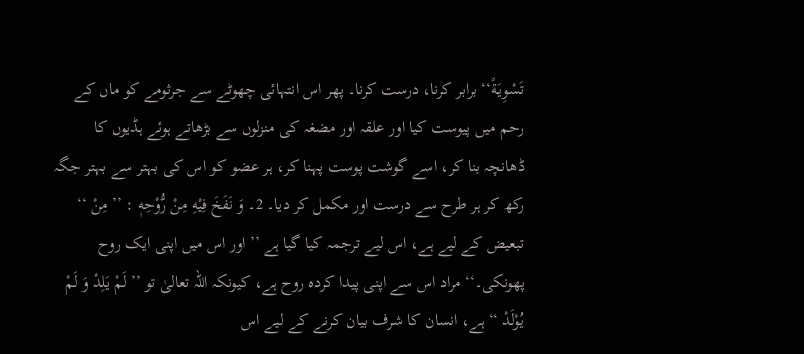تَسْوِيَةً‘‘ برابر کرنا، درست کرنا۔ پھر اس انتہائی چھوٹے سے جرثومے کو ماں کے رحم میں پیوست کیا اور علقہ اور مضغہ کی منزلوں سے بڑھاتے ہوئے ہڈیوں کا ڈھانچہ بنا کر، اسے گوشت پوست پہنا کر، ہر عضو کو اس کی بہتر سے بہتر جگہ رکھ کر ہر طرح سے درست اور مکمل کر دیا۔ 2۔ وَ نَفَخَ فِيْهِ مِنْ رُّوْحِهٖ : ’’ مِنْ ‘‘ تبعیض کے لیے ہے، اس لیے ترجمہ کیا گیا ہے ’’اور اس میں اپنی ایک روح پھونکی۔‘‘ مراد اس سے اپنی پیدا کردہ روح ہے، کیونکہ اللہ تعالیٰ تو ’’ لَمْ يَلِدْ وَ لَمْ يُوْلَدْ ‘‘ ہے، انسان کا شرف بیان کرنے کے لیے اس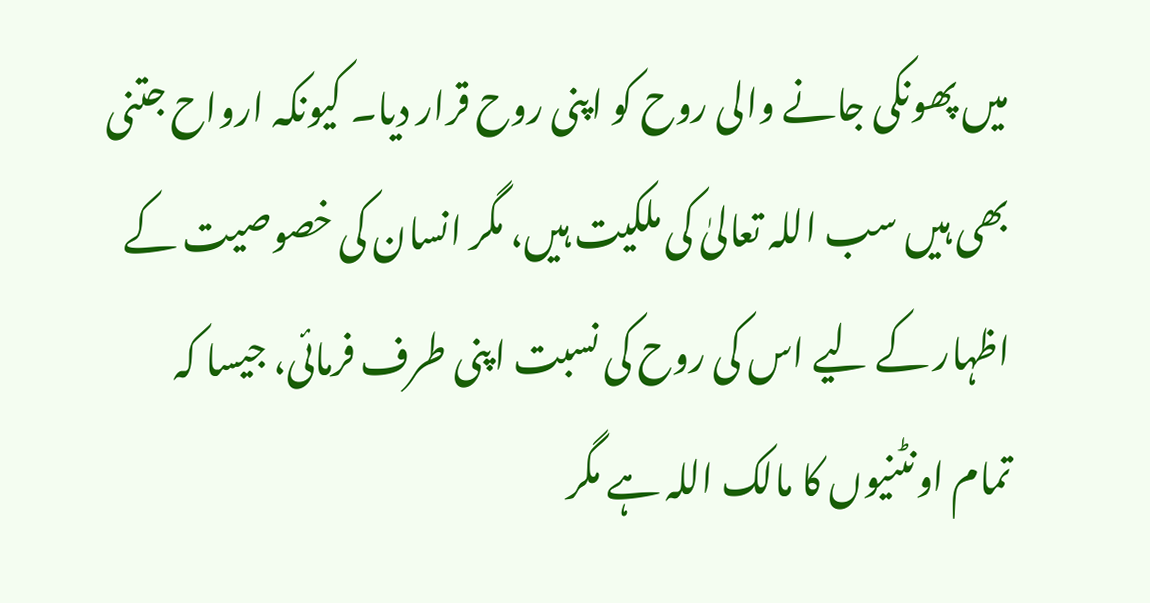میں پھونکی جانے والی روح کو اپنی روح قرار دیا۔ کیونکہ ارواح جتنی بھی ہیں سب اللہ تعالیٰ کی ملکیت ہیں، مگر انسان کی خصوصیت کے اظہار کے لیے اس کی روح کی نسبت اپنی طرف فرمائی، جیسا کہ تمام اونٹنیوں کا مالک اللہ ہے مگر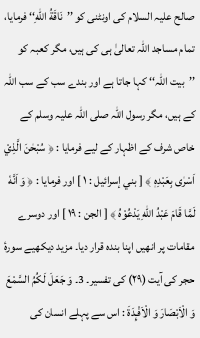صالح علیہ السلام کی اونٹنی کو ’’نَاقَةُ اللّٰهِ‘‘ فرمایا، تمام مساجد اللہ تعالیٰ ہی کی ہیں، مگر کعبہ کو ’’بیت اللہ‘‘ کہا جاتا ہے اور بندے سب کے سب اللہ کے ہیں، مگر رسول اللہ صلی اللہ علیہ وسلم کے خاص شرف کے اظہار کے لیے فرمایا : ﴿ سُبْحٰنَ الَّذِيْ اَسْرٰى بِعَبْدِهٖ ﴾ [ بني إسرائیل : ۱ ] اور فرمایا : ﴿ وَ اَنَّهٗ لَمَّا قَامَ عَبْدُ اللّٰهِ يَدْعُوْهُ ﴾ [ الجن : ۱۹ ] اور دوسرے مقامات پر انھیں اپنا بندہ قرار دیا۔ مزید دیکھیے سورۂ حجر کی آیت (۲۹) کی تفسیر۔ 3۔ وَ جَعَلَ لَكُمُ السَّمْعَ وَ الْاَبْصَارَ وَ الْاَفْـِٕدَةَ : اس سے پہلے انسان کی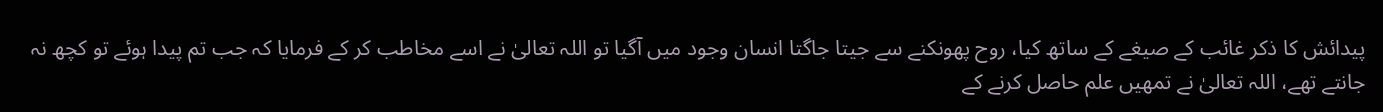پیدائش کا ذکر غائب کے صیغے کے ساتھ کیا، روح پھونکنے سے جیتا جاگتا انسان وجود میں آگیا تو اللہ تعالیٰ نے اسے مخاطب کر کے فرمایا کہ جب تم پیدا ہوئے تو کچھ نہ جانتے تھے، اللہ تعالیٰ نے تمھیں علم حاصل کرنے کے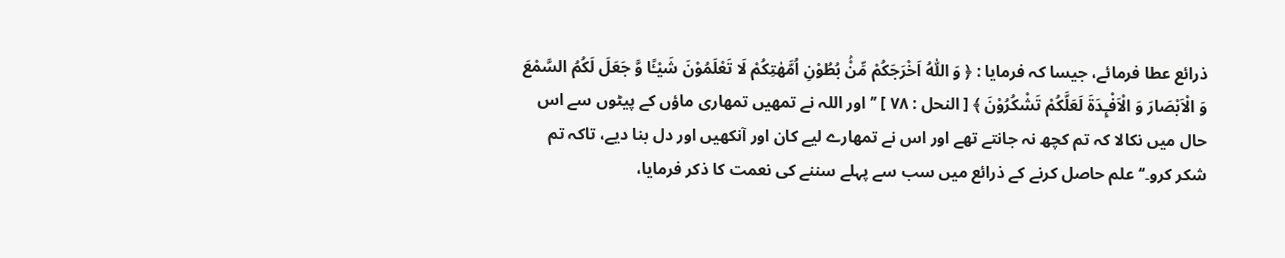ذرائع عطا فرمائے، جیسا کہ فرمایا : ﴿ وَ اللّٰهُ اَخْرَجَكُمْ مِّنْۢ بُطُوْنِ اُمَّهٰتِكُمْ لَا تَعْلَمُوْنَ شَيْـًٔا وَّ جَعَلَ لَكُمُ السَّمْعَ وَ الْاَبْصَارَ وَ الْاَفْـِٕدَةَ لَعَلَّكُمْ تَشْكُرُوْنَ ﴾ [ النحل : ۷۸ ] ’’اور اللہ نے تمھیں تمھاری ماؤں کے پیٹوں سے اس حال میں نکالا کہ تم کچھ نہ جانتے تھے اور اس نے تمھارے لیے کان اور آنکھیں اور دل بنا دیے، تاکہ تم شکر کرو۔‘‘ علم حاصل کرنے کے ذرائع میں سب سے پہلے سننے کی نعمت کا ذکر فرمایا،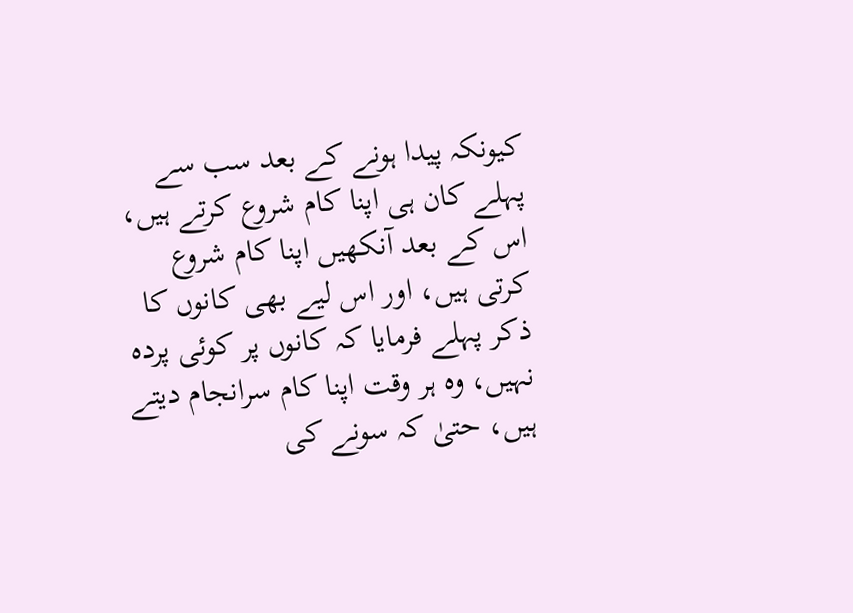کیونکہ پیدا ہونے کے بعد سب سے پہلے کان ہی اپنا کام شروع کرتے ہیں، اس کے بعد آنکھیں اپنا کام شروع کرتی ہیں، اور اس لیے بھی کانوں کا ذکر پہلے فرمایا کہ کانوں پر کوئی پردہ نہیں، وہ ہر وقت اپنا کام سرانجام دیتے ہیں، حتیٰ کہ سونے کی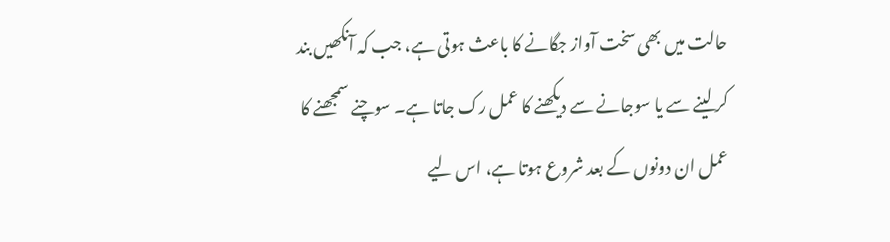حالت میں بھی سخت آواز جگانے کا باعث ہوتی ہے، جب کہ آنکھیں بند کر لینے سے یا سوجانے سے دیکھنے کا عمل رک جاتا ہے۔ سوچنے سمجھنے کا عمل ان دونوں کے بعد شروع ہوتا ہے، اس لیے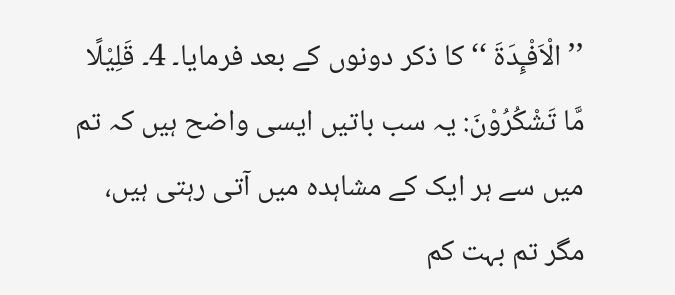’’ الْاَفْـِٕدَةَ ‘‘ کا ذکر دونوں کے بعد فرمایا۔ 4۔ قَلِيْلًا مَّا تَشْكُرُوْنَ: یہ سب باتیں ایسی واضح ہیں کہ تم میں سے ہر ایک کے مشاہدہ میں آتی رہتی ہیں، مگر تم بہت کم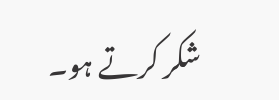شکر کرتے ہو۔